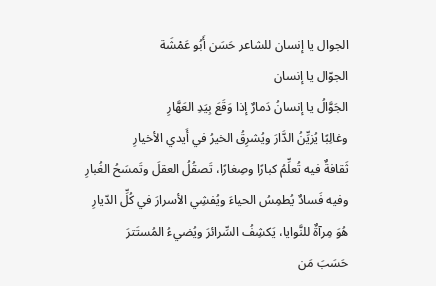الجوال يا إنسان للشاعر حَسَن أَبُو عَمْشَة
الجوّال يا إنسان
الجَوَّالُ يا إنسانُ دَمارٌ إذا وَقَعَ بِيَدِ العَهَّارِ
وغالِبًا يُزيِّنُ الدَّارَ ويُشرِقُ الخيرُ في أَيدي الأخيارِ
ثَقافةٌ فيه تُعلِّمُ كبارًا وصِغارًا، تَصقُلُ العقلَ وتَمسَحُ الغُبارِ
وفيه فَسادٌ يُطمِسُ الحياءَ ويُفشِي الأسرارَ في كُلِّ الدّيارِ
هُوَ مِرآةٌ للنَّوايا، يَكشِفُ السِّرائرَ ويُضيءُ المُستَترَ
حَسَبَ مَن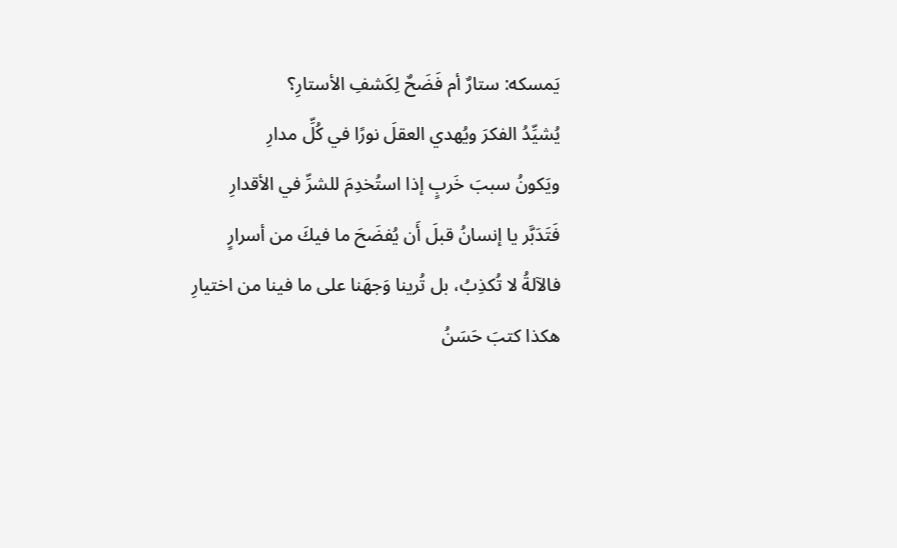يَمسكه: ستارٌ أم فَضَحٌ لِكَشفِ الأستارِ؟
يُشيِّدُ الفكرَ ويُهدي العقلَ نورًا في كُلِّ مدارِ
ويَكونُ سببَ خَربٍ إذا استُخدِمَ للشرِّ في الأقدارِ
فَتَدَبَّر يا إنسانُ قبلَ أَن يُفضَحَ ما فيكَ من أسرارٍ
فالآلةُ لا تُكذِبُ، بل تُرينا وَجهَنا على ما فينا من اختيارِ
هكذا كتبَ حَسَنُ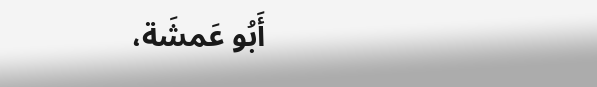أَبُو عَمشَة،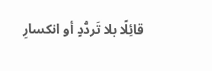قائِلًا بلا تَردُّدٍ أو انكسارِ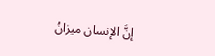إنَّ الإنسان ميزانُ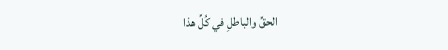الحقِّ والباطلِ في كُلِّ هذا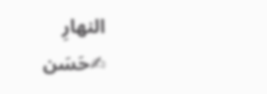النهارِ
✍حَسَن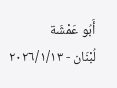أَبُو عَمْشَة
لُبْنَان - ٢٠٢٦/١/١٣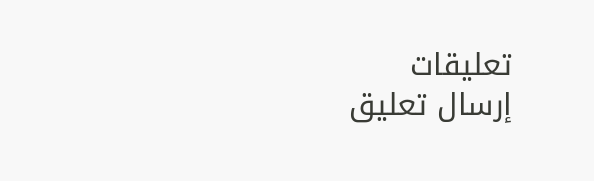تعليقات
إرسال تعليق